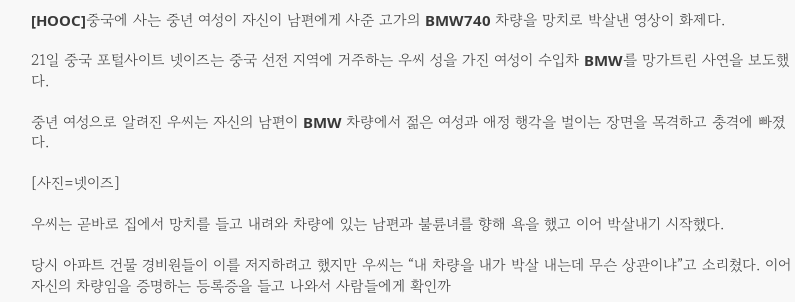[HOOC]중국에 사는 중년 여성이 자신이 남편에게 사준 고가의 BMW740 차량을 망치로 박살낸 영상이 화제다.

21일 중국 포털사이트 넷이즈는 중국 선전 지역에 거주하는 우씨 성을 가진 여성이 수입차 BMW를 망가트린 사연을 보도했다.

중년 여성으로 알려진 우씨는 자신의 남편이 BMW 차량에서 젊은 여성과 애정 행각을 벌이는 장면을 목격하고 충격에 빠졌다.

[사진=넷이즈]

우씨는 곧바로 집에서 망치를 들고 내려와 차량에 있는 남편과 불륜녀를 향해 욕을 했고 이어 박살내기 시작했다.

당시 아파트 건물 경비원들이 이를 저지하려고 했지만 우씨는 “내 차량을 내가 박살 내는데 무슨 상관이냐”고 소리쳤다. 이어 자신의 차량임을 증명하는 등록증을 들고 나와서 사람들에게 확인까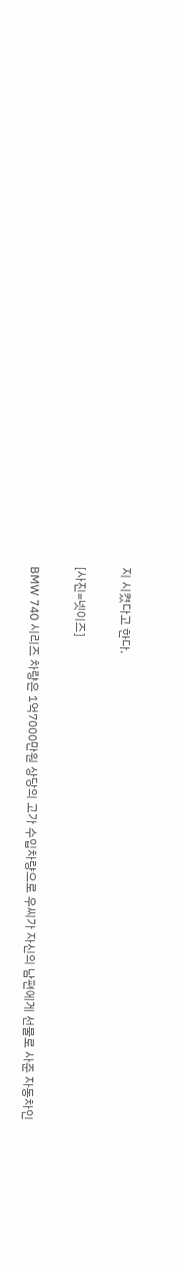지 시켰다고 한다.

[사진=넷이즈]

BMW 740 시리즈 차량은 1억7000만원 상당의 고가 수입차량으로 우씨가 자신의 남편에게 선물로 사준 자동차인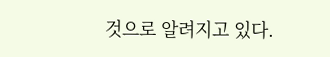것으로 알려지고 있다.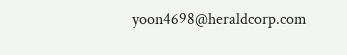yoon4698@heraldcorp.com